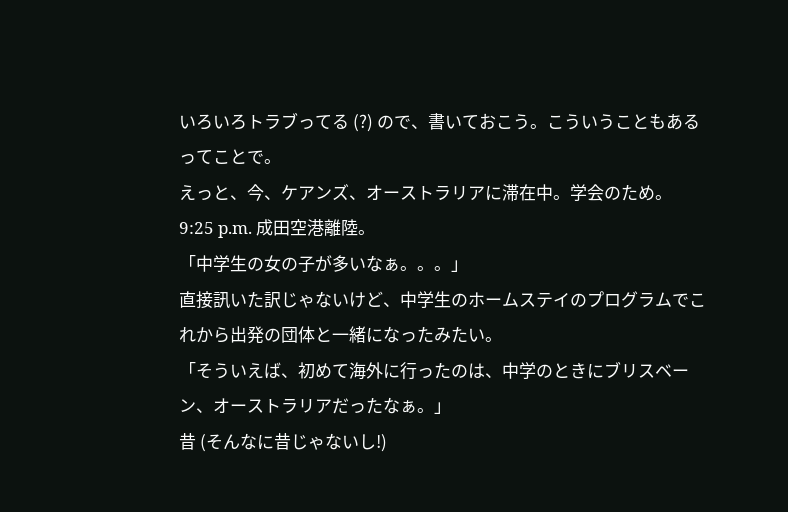いろいろトラブってる (?) ので、書いておこう。こういうこともあるってことで。
えっと、今、ケアンズ、オーストラリアに滞在中。学会のため。
9:25 p.m. 成田空港離陸。
「中学生の女の子が多いなぁ。。。」
直接訊いた訳じゃないけど、中学生のホームステイのプログラムでこれから出発の団体と一緒になったみたい。
「そういえば、初めて海外に行ったのは、中学のときにブリスベーン、オーストラリアだったなぁ。」
昔 (そんなに昔じゃないし!)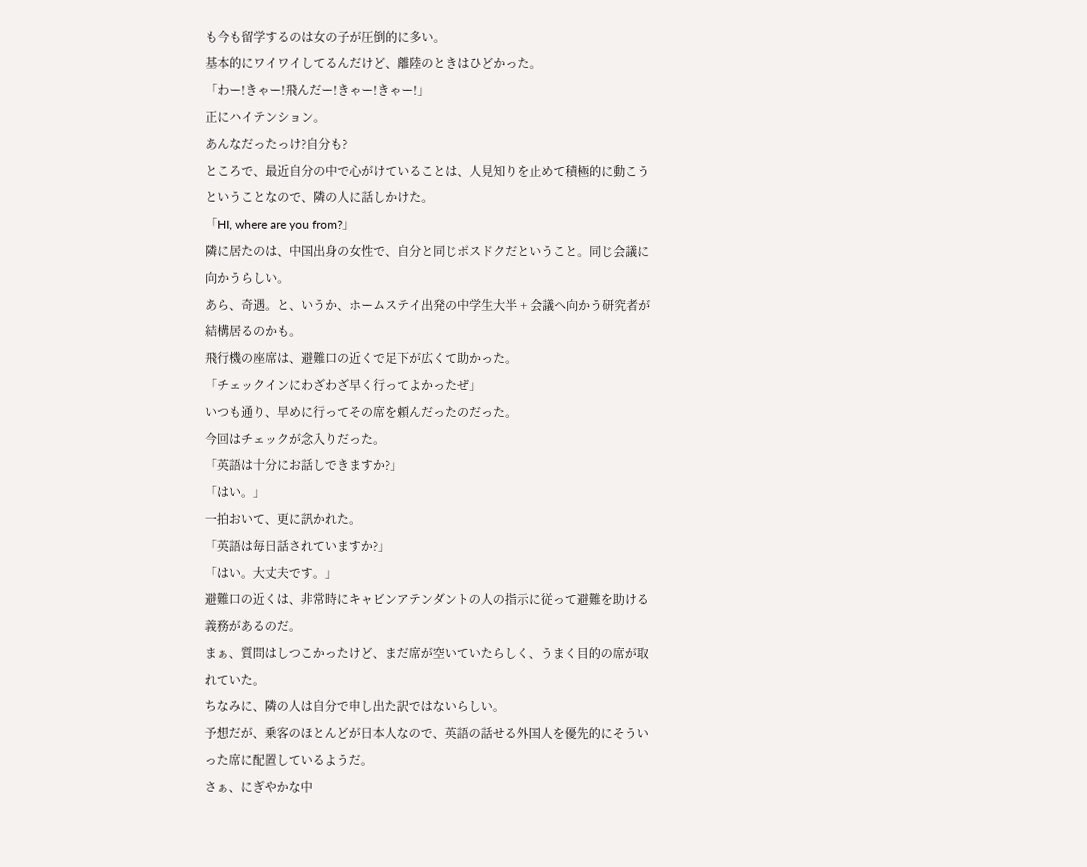も今も留学するのは女の子が圧倒的に多い。
基本的にワイワイしてるんだけど、離陸のときはひどかった。
「わー!きゃー!飛んだー!きゃー!きゃー!」
正にハイテンション。
あんなだったっけ?自分も?
ところで、最近自分の中で心がけていることは、人見知りを止めて積極的に動こうということなので、隣の人に話しかけた。
「HI, where are you from?」
隣に居たのは、中国出身の女性で、自分と同じポスドクだということ。同じ会議に向かうらしい。
あら、奇遇。と、いうか、ホームステイ出発の中学生大半 + 会議へ向かう研究者が結構居るのかも。
飛行機の座席は、避難口の近くで足下が広くて助かった。
「チェックインにわざわざ早く行ってよかったぜ」
いつも通り、早めに行ってその席を頼んだったのだった。
今回はチェックが念入りだった。
「英語は十分にお話しできますか?」
「はい。」
一拍おいて、更に訊かれた。
「英語は毎日話されていますか?」
「はい。大丈夫です。」
避難口の近くは、非常時にキャビンアテンダントの人の指示に従って避難を助ける義務があるのだ。
まぁ、質問はしつこかったけど、まだ席が空いていたらしく、うまく目的の席が取れていた。
ちなみに、隣の人は自分で申し出た訳ではないらしい。
予想だが、乗客のほとんどが日本人なので、英語の話せる外国人を優先的にそういった席に配置しているようだ。
さぁ、にぎやかな中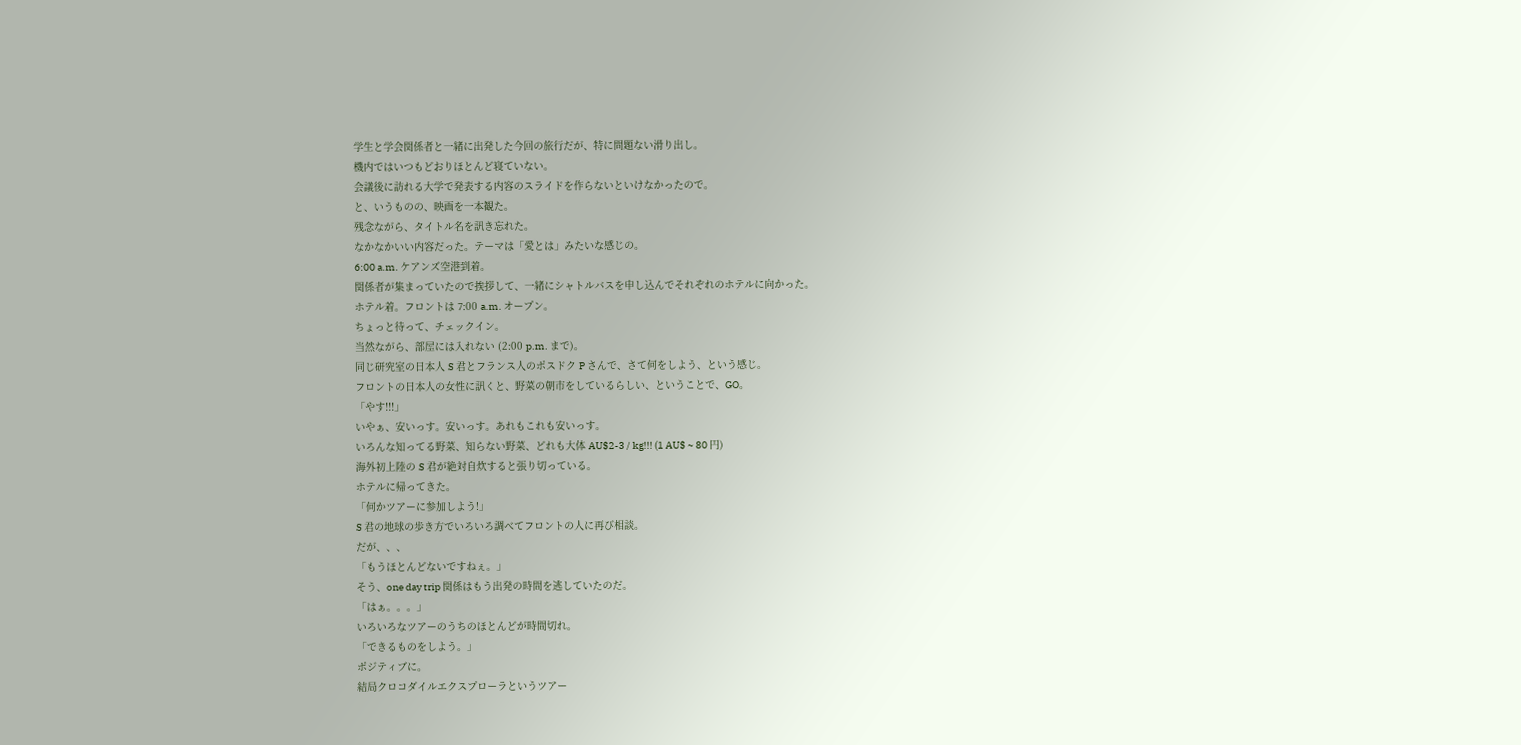学生と学会関係者と一緒に出発した今回の旅行だが、特に問題ない滑り出し。
機内ではいつもどおりほとんど寝ていない。
会議後に訪れる大学で発表する内容のスライドを作らないといけなかったので。
と、いうものの、映画を一本観た。
残念ながら、タイトル名を訊き忘れた。
なかなかいい内容だった。テーマは「愛とは」みたいな感じの。
6:00 a.m. ケアンズ空港到着。
関係者が集まっていたので挨拶して、一緒にシャトルバスを申し込んでそれぞれのホテルに向かった。
ホテル着。フロントは 7:00 a.m. オープン。
ちょっと待って、チェックイン。
当然ながら、部屋には入れない (2:00 p.m. まで)。
同じ研究室の日本人 S 君とフランス人のポスドク P さんで、さて何をしよう、という感じ。
フロントの日本人の女性に訊くと、野菜の朝市をしているらしい、ということで、GO。
「やす!!!」
いやぁ、安いっす。安いっす。あれもこれも安いっす。
いろんな知ってる野菜、知らない野菜、どれも大体 AU$2-3 / kg!!! (1 AU$ ~ 80 円)
海外初上陸の S 君が絶対自炊すると張り切っている。
ホテルに帰ってきた。
「何かツアーに参加しよう!」
S 君の地球の歩き方でいろいろ調べてフロントの人に再び相談。
だが、、、
「もうほとんどないですねぇ。」
そう、one day trip 関係はもう出発の時間を逃していたのだ。
「はぁ。。。」
いろいろなツアーのうちのほとんどが時間切れ。
「できるものをしよう。」
ポジティブに。
結局クロコダイルエクスプローラというツアー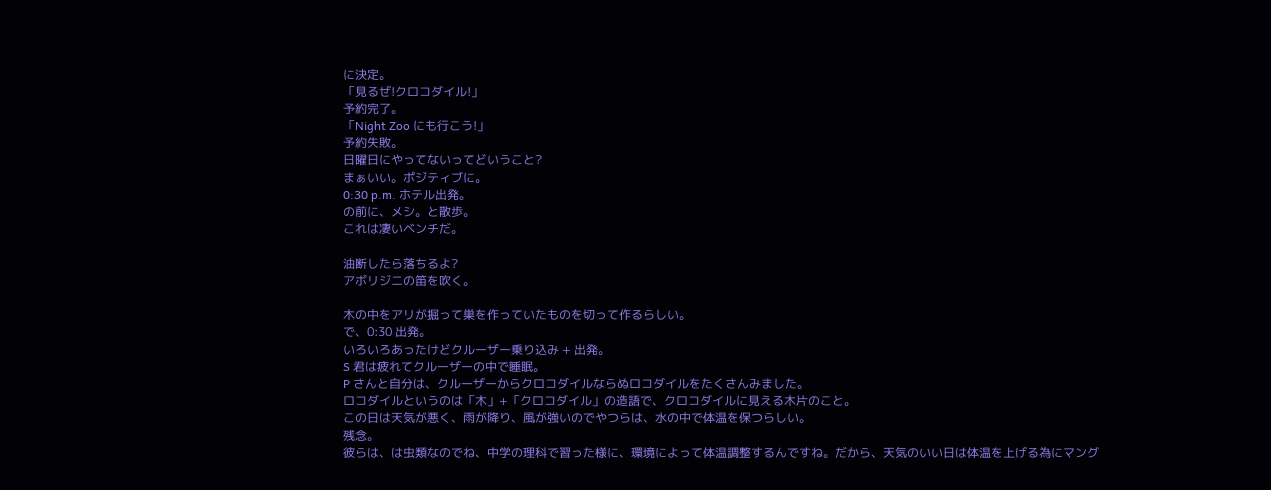に決定。
「見るぜ!クロコダイル!」
予約完了。
「Night Zoo にも行こう!」
予約失敗。
日曜日にやってないってどいうこと?
まぁいい。ポジティブに。
0:30 p.m. ホテル出発。
の前に、メシ。と散歩。
これは凄いベンチだ。

油断したら落ちるよ?
アボリジニの笛を吹く。

木の中をアリが掘って巣を作っていたものを切って作るらしい。
で、0:30 出発。
いろいろあったけどクルーザー乗り込み + 出発。
S 君は疲れてクルーザーの中で睡眠。
P さんと自分は、クルーザーからクロコダイルならぬロコダイルをたくさんみました。
ロコダイルというのは「木」+「クロコダイル」の造語で、クロコダイルに見える木片のこと。
この日は天気が悪く、雨が降り、風が強いのでやつらは、水の中で体温を保つらしい。
残念。
彼らは、は虫類なのでね、中学の理科で習った様に、環境によって体温調整するんですね。だから、天気のいい日は体温を上げる為にマング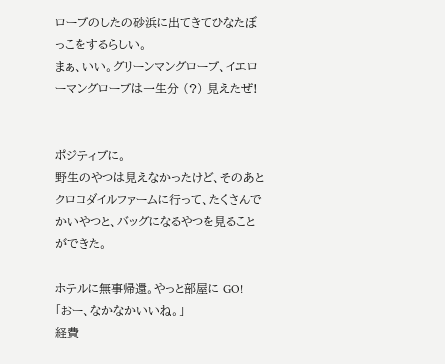ローブのしたの砂浜に出てきてひなたぼっこをするらしい。
まぁ、いい。グリーンマングローブ、イエローマングローブは一生分 (?) 見えたぜ!


ポジティブに。
野生のやつは見えなかったけど、そのあとクロコダイルファームに行って、たくさんでかいやつと、バッグになるやつを見ることができた。

ホテルに無事帰還。やっと部屋に GO!
「おー、なかなかいいね。」
経費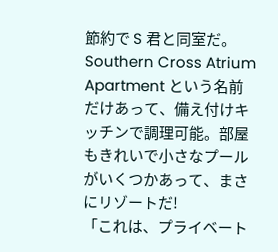節約で S 君と同室だ。
Southern Cross Atrium Apartment という名前だけあって、備え付けキッチンで調理可能。部屋もきれいで小さなプールがいくつかあって、まさにリゾートだ!
「これは、プライベート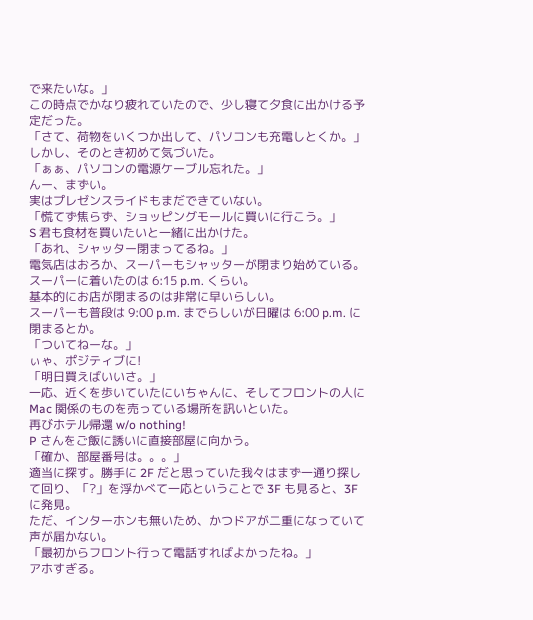で来たいな。」
この時点でかなり疲れていたので、少し寝て夕食に出かける予定だった。
「さて、荷物をいくつか出して、パソコンも充電しとくか。」
しかし、そのとき初めて気づいた。
「ぁぁ、パソコンの電源ケーブル忘れた。」
んー、まずい。
実はプレゼンスライドもまだできていない。
「慌てず焦らず、ショッピングモールに買いに行こう。」
S 君も食材を買いたいと一緒に出かけた。
「あれ、シャッター閉まってるね。」
電気店はおろか、スーパーもシャッターが閉まり始めている。
スーパーに着いたのは 6:15 p.m. くらい。
基本的にお店が閉まるのは非常に早いらしい。
スーパーも普段は 9:00 p.m. までらしいが日曜は 6:00 p.m. に閉まるとか。
「ついてねーな。」
ぃゃ、ポジティブに!
「明日買えばいいさ。」
一応、近くを歩いていたにいちゃんに、そしてフロントの人に Mac 関係のものを売っている場所を訊いといた。
再びホテル帰還 w/o nothing!
P さんをご飯に誘いに直接部屋に向かう。
「確か、部屋番号は。。。」
適当に探す。勝手に 2F だと思っていた我々はまず一通り探して回り、「?」を浮かべて一応ということで 3F も見ると、3F に発見。
ただ、インターホンも無いため、かつドアが二重になっていて声が届かない。
「最初からフロント行って電話すればよかったね。」
アホすぎる。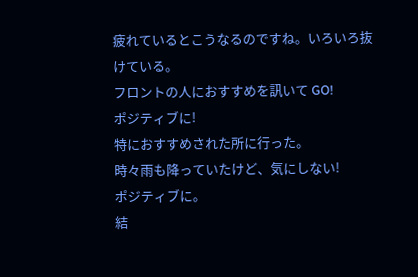疲れているとこうなるのですね。いろいろ抜けている。
フロントの人におすすめを訊いて GO!
ポジティブに!
特におすすめされた所に行った。
時々雨も降っていたけど、気にしない!
ポジティブに。
結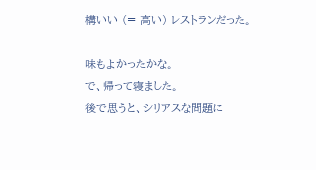構いい (= 高い) レストランだった。

味もよかったかな。
で、帰って寝ました。
後で思うと、シリアスな問題に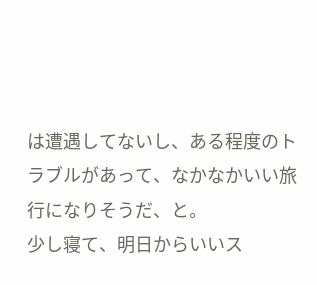は遭遇してないし、ある程度のトラブルがあって、なかなかいい旅行になりそうだ、と。
少し寝て、明日からいいス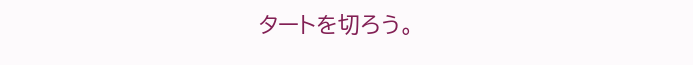タートを切ろう。